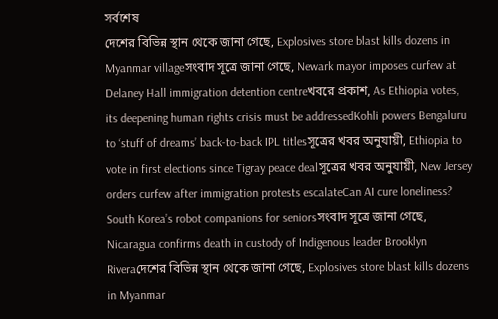সর্বশেষ
দেশের বিভিন্ন স্থান থেকে জানা গেছে, Explosives store blast kills dozens in Myanmar villageসংবাদ সূত্রে জানা গেছে, Newark mayor imposes curfew at Delaney Hall immigration detention centreখবরে প্রকাশ, As Ethiopia votes, its deepening human rights crisis must be addressedKohli powers Bengaluru to ‘stuff of dreams’ back-to-back IPL titlesসূত্রের খবর অনুযায়ী, Ethiopia to vote in first elections since Tigray peace dealসূত্রের খবর অনুযায়ী, New Jersey orders curfew after immigration protests escalateCan AI cure loneliness? South Korea’s robot companions for seniorsসংবাদ সূত্রে জানা গেছে, Nicaragua confirms death in custody of Indigenous leader Brooklyn Riveraদেশের বিভিন্ন স্থান থেকে জানা গেছে, Explosives store blast kills dozens in Myanmar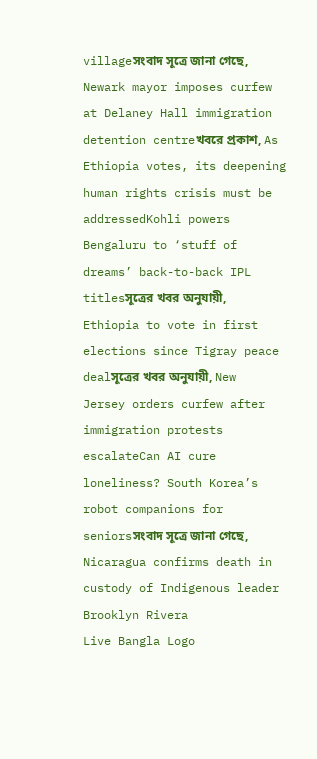villageসংবাদ সূত্রে জানা গেছে, Newark mayor imposes curfew at Delaney Hall immigration detention centreখবরে প্রকাশ, As Ethiopia votes, its deepening human rights crisis must be addressedKohli powers Bengaluru to ‘stuff of dreams’ back-to-back IPL titlesসূত্রের খবর অনুযায়ী, Ethiopia to vote in first elections since Tigray peace dealসূত্রের খবর অনুযায়ী, New Jersey orders curfew after immigration protests escalateCan AI cure loneliness? South Korea’s robot companions for seniorsসংবাদ সূত্রে জানা গেছে, Nicaragua confirms death in custody of Indigenous leader Brooklyn Rivera
Live Bangla Logo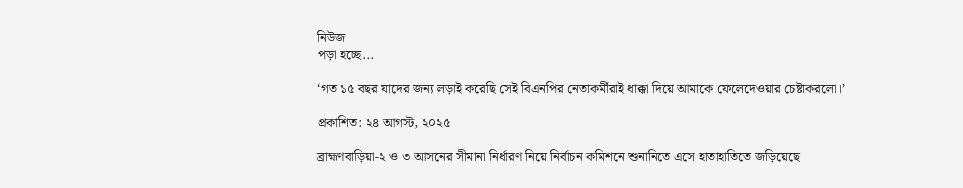নিউজ
পড়া হচ্ছে...

‘গত ১৫ বছর যাদের জন্য লড়াই করেছি সেই বিএনপির নেতাকর্মীরাই ধাক্কা দিয়ে আমাকে ফেলেদেওয়ার চেষ্টাকরলো।’

প্রকাশিত: ২৪ আগস্ট, ২০২৫

ব্রাহ্মণবাড়িয়া-২ ও ৩ আসনের সীমানা নির্ধারণ নিয়ে নির্বাচন কমিশনে শুনানিতে এসে হাতাহাতিতে জড়িয়েছে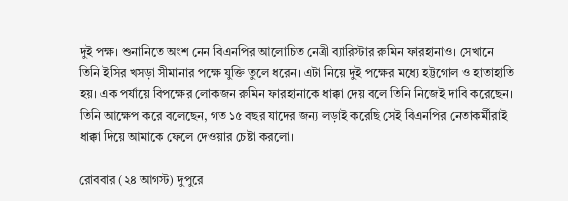দুই পক্ষ। শুনানিতে অংশ নেন বিএনপির আলোচিত নেত্রী ব্যারিস্টার রুমিন ফারহানাও। সেখানে তিনি ইসির খসড়া সীমানার পক্ষে যুক্তি তুলে ধরেন। এটা নিয়ে দুই পক্ষের মধ্যে হট্টগোল ও হাতাহাতি হয়। এক পর্যায়ে বিপক্ষের লোকজন রুমিন ফারহানাকে ধাক্কা দেয় বলে তিনি নিজেই দাবি করেছেন। তিনি আক্ষেপ করে বলেছেন, গত ১৫ বছর যাদের জন্য লড়াই করেছি সেই বিএনপির নেতাকর্মীরাই ধাক্কা দিয়ে আমাকে ফেলে দেওয়ার চেষ্টা করলো।

রোববার (২৪ আগস্ট) দুপুরে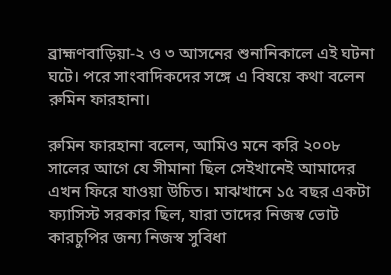ব্রাহ্মণবাড়িয়া-২ ও ৩ আসনের শুনানিকালে এই ঘটনা ঘটে। পরে সাংবাদিকদের সঙ্গে এ বিষয়ে কথা বলেন রুমিন ফারহানা।

রুমিন ফারহানা বলেন, আমিও মনে করি ২০০৮ সালের আগে যে সীমানা ছিল সেইখানেই আমাদের এখন ফিরে যাওয়া উচিত। মাঝখানে ১৫ বছর একটা ফ্যাসিস্ট সরকার ছিল, যারা তাদের নিজস্ব ভোট কারচুপির জন্য নিজস্ব সুবিধা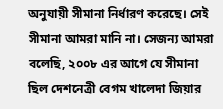অনুযায়ী সীমানা নির্ধারণ করেছে। সেই সীমানা আমরা মানি না। সেজন্য আমরা বলেছি, ২০০৮ এর আগে যে সীমানা ছিল দেশনেত্রী বেগম খালেদা জিয়ার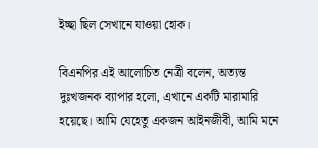ইচ্ছা ছিল সেখানে যাওয়া হোক।

বিএনপির এই আলোচিত নেত্রী বলেন, অত্যন্ত দুঃখজনক ব্যাপার হলো, এখানে একটি মারামারি হয়েছে। আমি যেহেতু একজন আইনজীবী, আমি মনে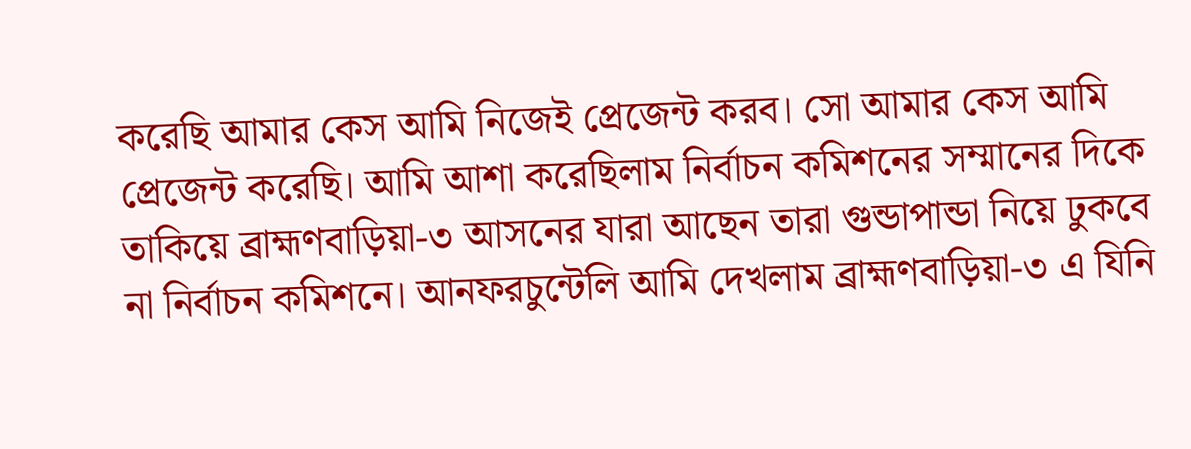করেছি আমার কেস আমি নিজেই প্রেজেন্ট করব। সো আমার কেস আমি প্রেজেন্ট করেছি। আমি আশা করেছিলাম নির্বাচন কমিশনের সম্মানের দিকে তাকিয়ে ব্রাহ্মণবাড়িয়া-৩ আসনের যারা আছেন তারা গুন্ডাপান্ডা নিয়ে ঢুকবে না নির্বাচন কমিশনে। আনফরচুন্টেলি আমি দেখলাম ব্রাহ্মণবাড়িয়া-৩ এ যিনি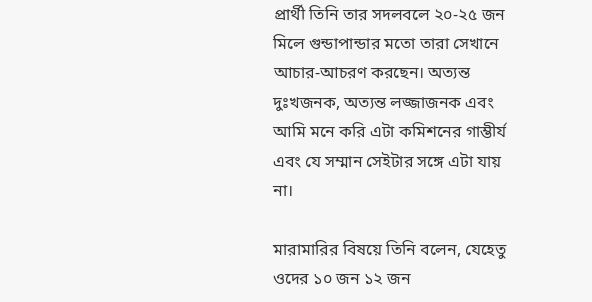প্রার্থী তিনি তার সদলবলে ২০-২৫ জন মিলে গুন্ডাপান্ডার মতো তারা সেখানে আচার-আচরণ করছেন। অত্যন্ত দুঃখজনক, অত্যন্ত লজ্জাজনক এবং আমি মনে করি এটা কমিশনের গাম্ভীর্য এবং যে সম্মান সেইটার সঙ্গে এটা যায় না।

মারামারির বিষয়ে তিনি বলেন, যেহেতু ওদের ১০ জন ১২ জন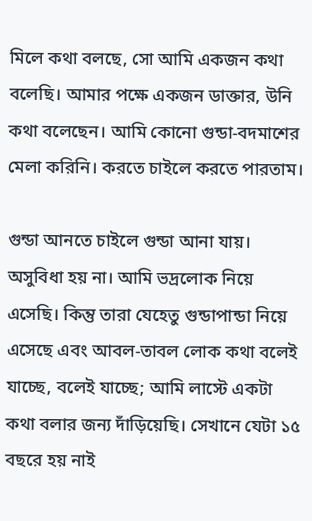মিলে কথা বলছে, সো আমি একজন কথা বলেছি। আমার পক্ষে একজন ডাক্তার, উনি কথা বলেছেন। আমি কোনো গুন্ডা-বদমাশের মেলা করিনি। করতে চাইলে করতে পারতাম।

গুন্ডা আনতে চাইলে গুন্ডা আনা যায়। অসুবিধা হয় না। আমি ভদ্রলোক নিয়ে এসেছি। কিন্তু তারা যেহেতু গুন্ডাপান্ডা নিয়ে এসেছে এবং আবল-তাবল লোক কথা বলেই যাচ্ছে, বলেই যাচ্ছে; আমি লাস্টে একটা কথা বলার জন্য দাঁড়িয়েছি। সেখানে যেটা ১৫ বছরে হয় নাই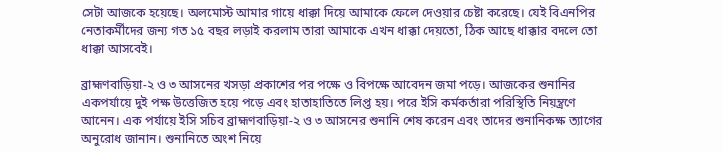সেটা আজকে হয়েছে। অলমোস্ট আমার গায়ে ধাক্কা দিয়ে আমাকে ফেলে দেওয়ার চেষ্টা করেছে। যেই বিএনপির নেতাকর্মীদের জন্য গত ১৫ বছর লড়াই করলাম তারা আমাকে এখন ধাক্কা দেয়তো, ঠিক আছে ধাক্কার বদলে তো ধাক্কা আসবেই।

ব্রাহ্মণবাড়িয়া-২ ও ৩ আসনের খসড়া প্রকাশের পর পক্ষে ও বিপক্ষে আবেদন জমা পড়ে। আজকের শুনানির একপর্যায়ে দুই পক্ষ উত্তেজিত হয়ে পড়ে এবং হাতাহাতিতে লিপ্ত হয়। পরে ইসি কর্মকর্তারা পরিস্থিতি নিয়ন্ত্রণে আনেন। এক পর্যায়ে ইসি সচিব ব্রাহ্মণবাড়িয়া-২ ও ৩ আসনের শুনানি শেষ করেন এবং তাদের শুনানিকক্ষ ত্যাগের অনুরোধ জানান। শুনানিতে অংশ নিয়ে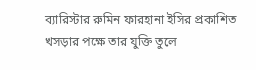ব্যারিস্টার রুমিন ফারহানা ইসির প্রকাশিত খসড়ার পক্ষে তার যুক্তি তুলে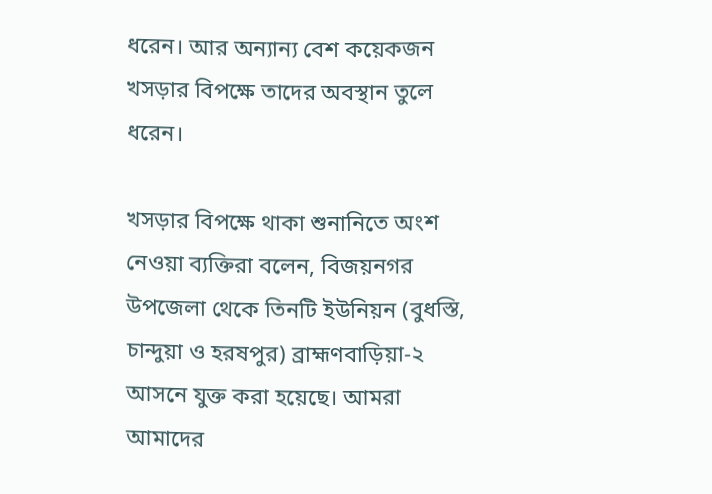ধরেন। আর অন্যান্য বেশ কয়েকজন খসড়ার বিপক্ষে তাদের অবস্থান তুলে ধরেন।

খসড়ার বিপক্ষে থাকা শুনানিতে অংশ নেওয়া ব্যক্তিরা বলেন, বিজয়নগর উপজেলা থেকে তিনটি ইউনিয়ন (বুধস্তি, চান্দুয়া ও হরষপুর) ব্রাহ্মণবাড়িয়া-২ আসনে যুক্ত করা হয়েছে। আমরা আমাদের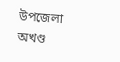উপজেলা অখণ্ড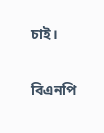চাই।

বিএনপি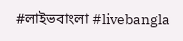#লাইভবাংলা #livebangla